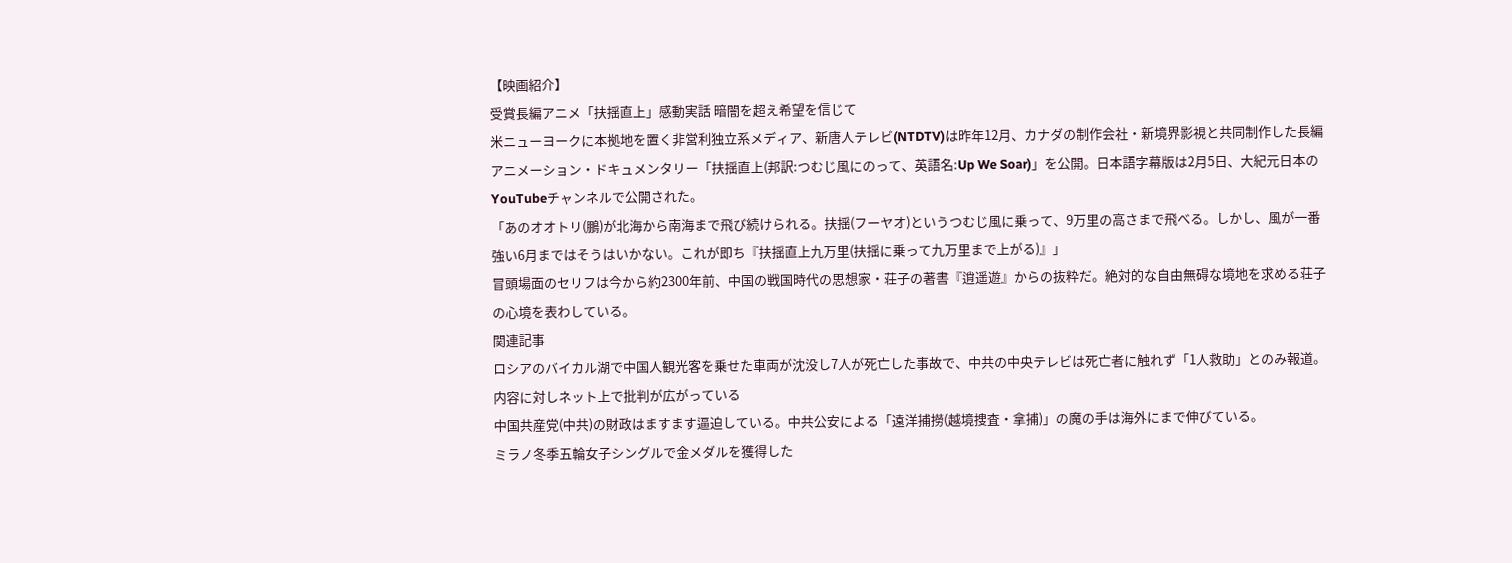【映画紹介】
受賞長編アニメ「扶揺直上」感動実話 暗闇を超え希望を信じて
米ニューヨークに本拠地を置く非営利独立系メディア、新唐人テレビ(NTDTV)は昨年12月、カナダの制作会社・新境界影視と共同制作した長編アニメーション・ドキュメンタリー「扶揺直上(邦訳:つむじ風にのって、英語名:Up We Soar)」を公開。日本語字幕版は2月5日、大紀元日本のYouTubeチャンネルで公開された。
「あのオオトリ(鵬)が北海から南海まで飛び続けられる。扶揺(フーヤオ)というつむじ風に乗って、9万里の高さまで飛べる。しかし、風が一番強い6月まではそうはいかない。これが即ち『扶揺直上九万里(扶揺に乗って九万里まで上がる)』」
冒頭場面のセリフは今から約2300年前、中国の戦国時代の思想家・荘子の著書『逍遥遊』からの抜粋だ。絶対的な自由無碍な境地を求める荘子の心境を表わしている。
関連記事
ロシアのバイカル湖で中国人観光客を乗せた車両が沈没し7人が死亡した事故で、中共の中央テレビは死亡者に触れず「1人救助」とのみ報道。内容に対しネット上で批判が広がっている
中国共産党(中共)の財政はますます逼迫している。中共公安による「遠洋捕撈(越境捜査・拿捕)」の魔の手は海外にまで伸びている。
ミラノ冬季五輪女子シングルで金メダルを獲得した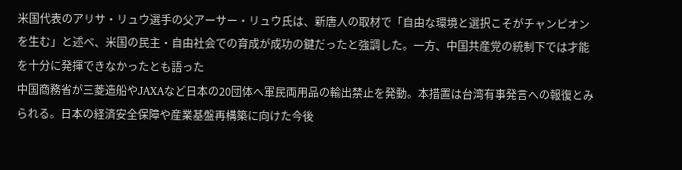米国代表のアリサ・リュウ選手の父アーサー・リュウ氏は、新唐人の取材で「自由な環境と選択こそがチャンピオンを生む」と述べ、米国の民主・自由社会での育成が成功の鍵だったと強調した。一方、中国共産党の統制下では才能を十分に発揮できなかったとも語った
中国商務省が三菱造船やJAXAなど日本の20団体へ軍民両用品の輸出禁止を発動。本措置は台湾有事発言への報復とみられる。日本の経済安全保障や産業基盤再構築に向けた今後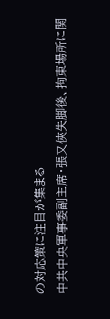の対応策に注目が集まる
中共中央軍事委副主席・張又俠失脚後、拘束場所に関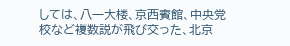しては、八一大楼、京西賓館、中央党校など複数説が飛び交った、北京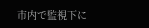市内で監視下に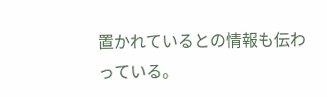置かれているとの情報も伝わっている。